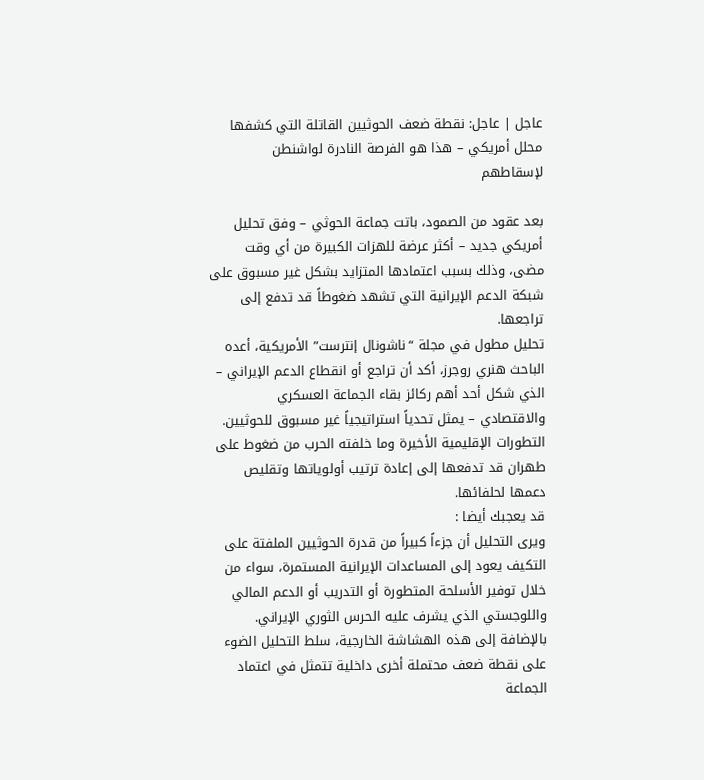عاجل | عاجل: نقطة ضعف الحوثيين القاتلة التي كشفها محلل أمريكي – هذا هو الفرصة النادرة لواشنطن لإسقاطهم

بعد عقود من الصمود، باتت جماعة الحوثي – وفق تحليل أمريكي جديد – أكثر عرضة للهزات الكبيرة من أي وقت مضى، وذلك بسبب اعتمادها المتزايد بشكل غير مسبوق على شبكة الدعم الإيرانية التي تشهد ضغوطاً قد تدفع إلى تراجعها.
تحليل مطول في مجلة “ناشونال إنترست” الأمريكية، أعده الباحث هنري روجرز، أكد أن تراجع أو انقطاع الدعم الإيراني – الذي شكل أحد أهم ركائز بقاء الجماعة العسكري والاقتصادي – يمثل تحدياً استراتيجياً غير مسبوق للحوثيين. التطورات الإقليمية الأخيرة وما خلفته الحرب من ضغوط على طهران قد تدفعها إلى إعادة ترتيب أولوياتها وتقليص دعمها لحلفائها.
قد يعجبك أيضا :
ويرى التحليل أن جزءاً كبيراً من قدرة الحوثيين الملفتة على التكيف يعود إلى المساعدات الإيرانية المستمرة، سواء من خلال توفير الأسلحة المتطورة أو التدريب أو الدعم المالي واللوجستي الذي يشرف عليه الحرس الثوري الإيراني.
بالإضافة إلى هذه الهشاشة الخارجية، سلط التحليل الضوء على نقطة ضعف محتملة أخرى داخلية تتمثل في اعتماد الجماعة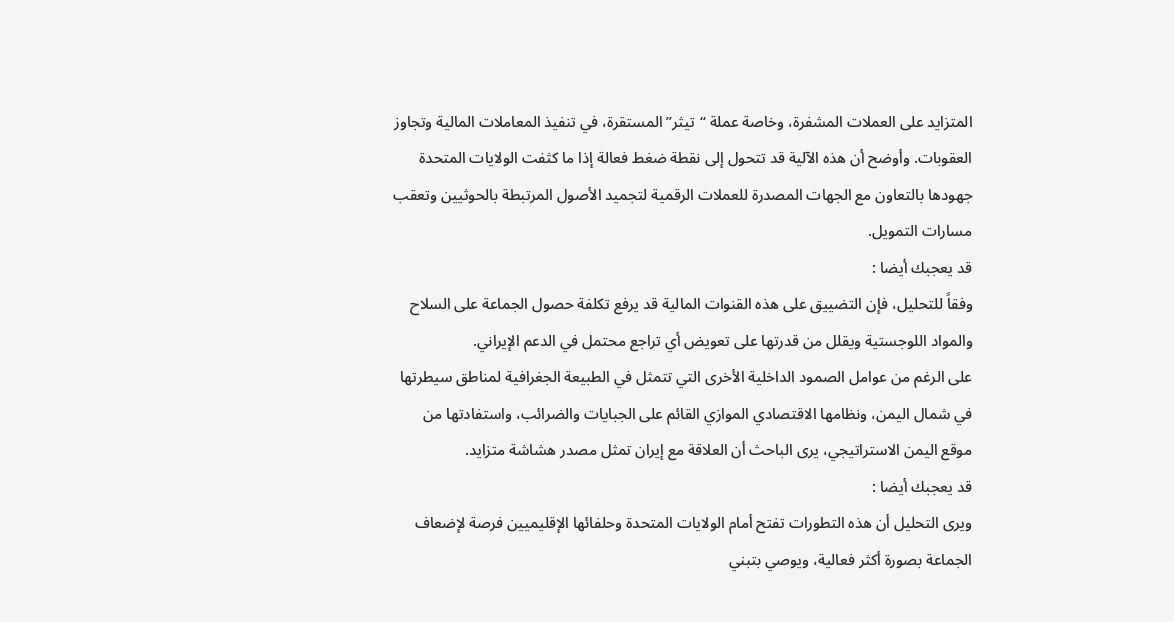المتزايد على العملات المشفرة، وخاصة عملة “تيثر” المستقرة، في تنفيذ المعاملات المالية وتجاوز العقوبات. وأوضح أن هذه الآلية قد تتحول إلى نقطة ضغط فعالة إذا ما كثفت الولايات المتحدة جهودها بالتعاون مع الجهات المصدرة للعملات الرقمية لتجميد الأصول المرتبطة بالحوثيين وتعقب مسارات التمويل.
قد يعجبك أيضا :
وفقاً للتحليل، فإن التضييق على هذه القنوات المالية قد يرفع تكلفة حصول الجماعة على السلاح والمواد اللوجستية ويقلل من قدرتها على تعويض أي تراجع محتمل في الدعم الإيراني.
على الرغم من عوامل الصمود الداخلية الأخرى التي تتمثل في الطبيعة الجغرافية لمناطق سيطرتها في شمال اليمن، ونظامها الاقتصادي الموازي القائم على الجبايات والضرائب، واستفادتها من موقع اليمن الاستراتيجي، يرى الباحث أن العلاقة مع إيران تمثل مصدر هشاشة متزايد.
قد يعجبك أيضا :
ويرى التحليل أن هذه التطورات تفتح أمام الولايات المتحدة وحلفائها الإقليميين فرصة لإضعاف الجماعة بصورة أكثر فعالية، ويوصي بتبني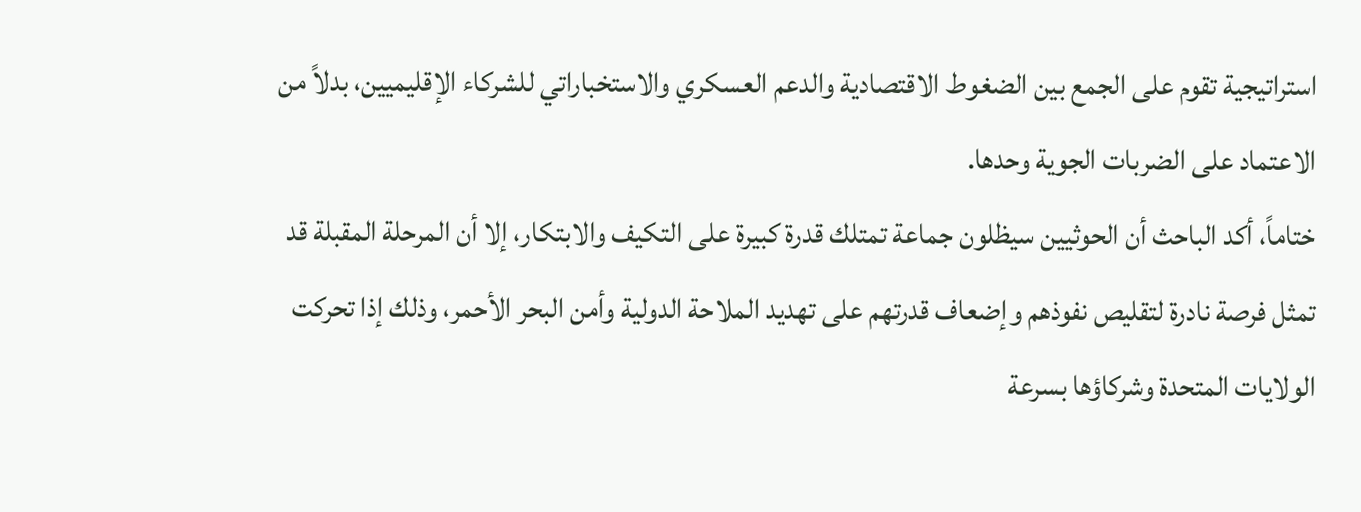استراتيجية تقوم على الجمع بين الضغوط الاقتصادية والدعم العسكري والاستخباراتي للشركاء الإقليميين، بدلاً من الاعتماد على الضربات الجوية وحدها.
ختاماً، أكد الباحث أن الحوثيين سيظلون جماعة تمتلك قدرة كبيرة على التكيف والابتكار، إلا أن المرحلة المقبلة قد تمثل فرصة نادرة لتقليص نفوذهم وإضعاف قدرتهم على تهديد الملاحة الدولية وأمن البحر الأحمر، وذلك إذا تحركت الولايات المتحدة وشركاؤها بسرعة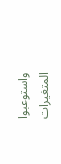واستوعبوا المتغيرات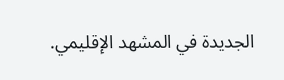الجديدة في المشهد الإقليمي.